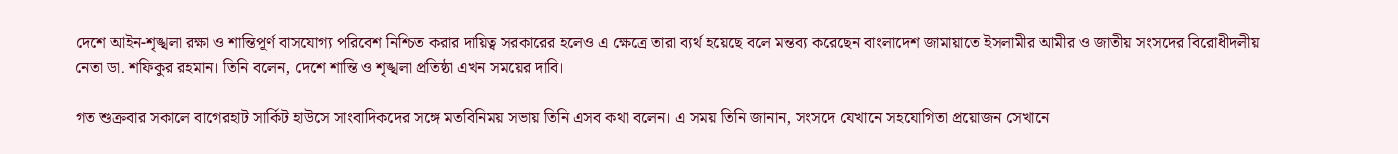দেশে আইন-শৃঙ্খলা রক্ষা ও শান্তিপূর্ণ বাসযোগ্য পরিবেশ নিশ্চিত করার দায়িত্ব সরকারের হলেও এ ক্ষেত্রে তারা ব্যর্থ হয়েছে বলে মন্তব্য করেছেন বাংলাদেশ জামায়াতে ইসলামীর আমীর ও জাতীয় সংসদের বিরোধীদলীয় নেতা ডা. শফিকুর রহমান। তিনি বলেন, দেশে শান্তি ও শৃঙ্খলা প্রতিষ্ঠা এখন সময়ের দাবি।

গত শুক্রবার সকালে বাগেরহাট সার্কিট হাউসে সাংবাদিকদের সঙ্গে মতবিনিময় সভায় তিনি এসব কথা বলেন। এ সময় তিনি জানান, সংসদে যেখানে সহযোগিতা প্রয়োজন সেখানে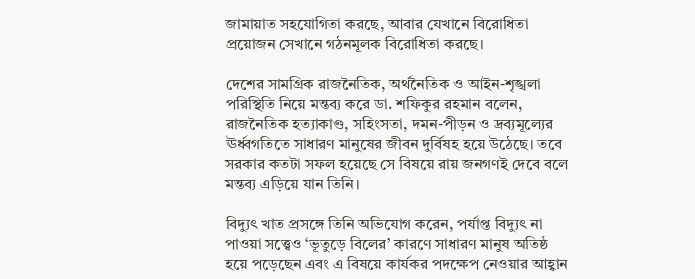জামায়াত সহযোগিতা করছে, আবার যেখানে বিরোধিতা প্রয়োজন সেখানে গঠনমূলক বিরোধিতা করছে।

দেশের সামগ্রিক রাজনৈতিক, অর্থনৈতিক ও আইন-শৃঙ্খলা পরিস্থিতি নিয়ে মন্তব্য করে ডা. শফিকুর রহমান বলেন, রাজনৈতিক হত্যাকাণ্ড, সহিংসতা, দমন-পীড়ন ও দ্রব্যমূল্যের ঊর্ধ্বগতিতে সাধারণ মানুষের জীবন দুর্বিষহ হয়ে উঠেছে। তবে সরকার কতটা সফল হয়েছে সে বিষয়ে রায় জনগণই দেবে বলে মন্তব্য এড়িয়ে যান তিনি।

বিদ্যুৎ খাত প্রসঙ্গে তিনি অভিযোগ করেন, পর্যাপ্ত বিদ্যুৎ না পাওয়া সত্ত্বেও ‘ভূতুড়ে বিলের’ কারণে সাধারণ মানুষ অতিষ্ঠ হয়ে পড়েছেন এবং এ বিষয়ে কার্যকর পদক্ষেপ নেওয়ার আহ্বান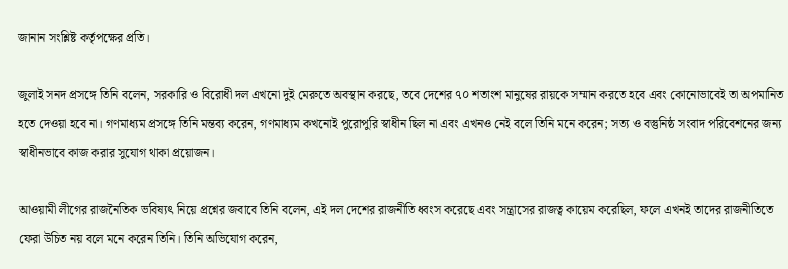জানান সংশ্লিষ্ট কর্তৃপক্ষের প্রতি।

জুলাই সনদ প্রসঙ্গে তিনি বলেন, সরকারি ও বিরোধী দল এখনো দুই মেরুতে অবস্থান করছে, তবে দেশের ৭০ শতাংশ মানুষের রায়কে সম্মান করতে হবে এবং কোনোভাবেই তা অপমানিত হতে দেওয়া হবে না। গণমাধ্যম প্রসঙ্গে তিনি মন্তব্য করেন, গণমাধ্যম কখনোই পুরোপুরি স্বাধীন ছিল না এবং এখনও নেই বলে তিনি মনে করেন; সত্য ও বস্তুনিষ্ঠ সংবাদ পরিবেশনের জন্য স্বাধীনভাবে কাজ করার সুযোগ থাকা প্রয়োজন।

আওয়ামী লীগের রাজনৈতিক ভবিষ্যৎ নিয়ে প্রশ্নের জবাবে তিনি বলেন, এই দল দেশের রাজনীতি ধ্বংস করেছে এবং সন্ত্রাসের রাজত্ব কায়েম করেছিল, ফলে এখনই তাদের রাজনীতিতে ফেরা উচিত নয় বলে মনে করেন তিনি। তিনি অভিযোগ করেন,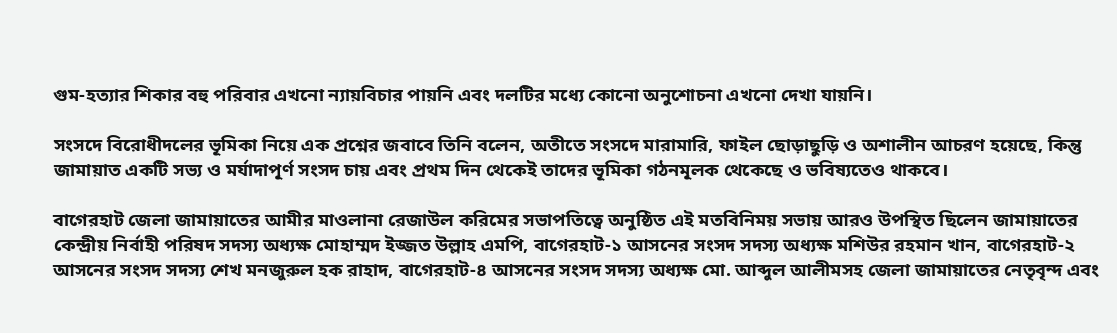গুম-হত্যার শিকার বহু পরিবার এখনো ন্যায়বিচার পায়নি এবং দলটির মধ্যে কোনো অনুশোচনা এখনো দেখা যায়নি।

সংসদে বিরোধীদলের ভূমিকা নিয়ে এক প্রশ্নের জবাবে তিনি বলেন, অতীতে সংসদে মারামারি, ফাইল ছোড়াছুড়ি ও অশালীন আচরণ হয়েছে, কিন্তু জামায়াত একটি সভ্য ও মর্যাদাপূর্ণ সংসদ চায় এবং প্রথম দিন থেকেই তাদের ভূমিকা গঠনমূলক থেকেছে ও ভবিষ্যতেও থাকবে।

বাগেরহাট জেলা জামায়াতের আমীর মাওলানা রেজাউল করিমের সভাপতিত্বে অনুষ্ঠিত এই মতবিনিময় সভায় আরও উপস্থিত ছিলেন জামায়াতের কেন্দ্রীয় নির্বাহী পরিষদ সদস্য অধ্যক্ষ মোহাম্মদ ইজ্জত উল্লাহ এমপি, বাগেরহাট-১ আসনের সংসদ সদস্য অধ্যক্ষ মশিউর রহমান খান, বাগেরহাট-২ আসনের সংসদ সদস্য শেখ মনজুরুল হক রাহাদ, বাগেরহাট-৪ আসনের সংসদ সদস্য অধ্যক্ষ মো. আব্দুল আলীমসহ জেলা জামায়াতের নেতৃবৃন্দ এবং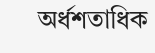অর্ধশতাধিক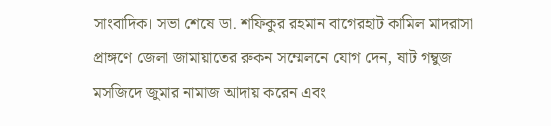সাংবাদিক। সভা শেষে ডা. শফিকুর রহমান বাগেরহাট কামিল মাদরাসা প্রাঙ্গণে জেলা জামায়াতের রুকন সম্মেলনে যোগ দেন, ষাট গম্বুজ মসজিদে জুমার নামাজ আদায় করেন এবং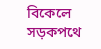বিকেলে সড়কপথে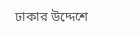ঢাকার উদ্দেশে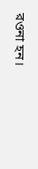রওনা হন।